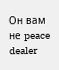Он вам не peace dealer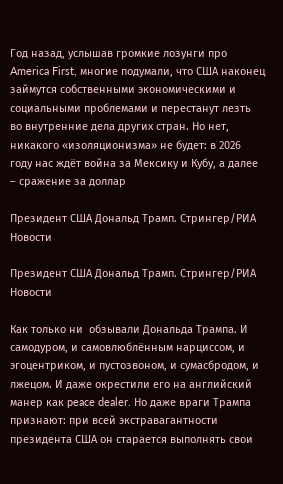Год назад, услышав громкие лозунги про America First, многие подумали, что США наконец займутся собственными экономическими и социальными проблемами и перестанут лезть во внутренние дела других стран. Но нет, никакого «изоляционизма» не будет: в 2026 году нас ждёт война за Мексику и Кубу, а далее – сражение за доллар

Президент США Дональд Трамп. Стрингер/РИА Новости

Президент США Дональд Трамп. Стрингер/РИА Новости

Как только ни  обзывали Дональда Трампа. И самодуром, и самовлюблённым нарциссом, и эгоцентриком, и пустозвоном, и сумасбродом, и лжецом. И даже окрестили его на английский манер как peace dealer. Но даже враги Трампа признают: при всей экстравагантности президента США он старается выполнять свои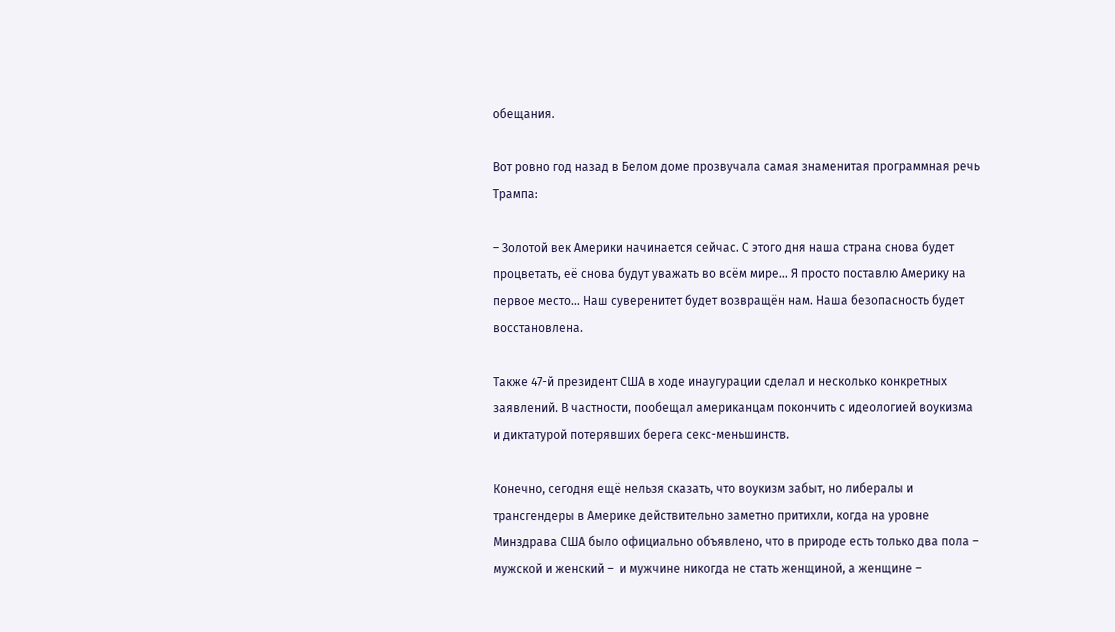обещания.

Вот ровно год назад в Белом доме прозвучала самая знаменитая программная речь Трампа:

– Золотой век Америки начинается сейчас. С этого дня наша страна снова будет процветать, её снова будут уважать во всём мире… Я просто поставлю Америку на первое место… Наш суверенитет будет возвращён нам. Наша безопасность будет восстановлена.

Также 47-й президент США в ходе инаугурации сделал и несколько конкретных заявлений. В частности, пообещал американцам покончить с идеологией воукизма и диктатурой потерявших берега секс-меньшинств.

Конечно, сегодня ещё нельзя сказать, что воукизм забыт, но либералы и трансгендеры в Америке действительно заметно притихли, когда на уровне Минздрава США было официально объявлено, что в природе есть только два пола – мужской и женский –  и мужчине никогда не стать женщиной, а женщине –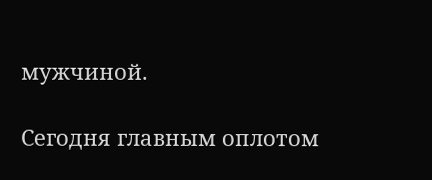мужчиной.

Сегодня главным оплотом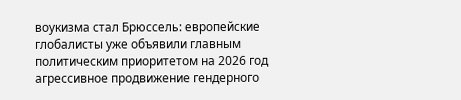воукизма стал Брюссель: европейские глобалисты уже объявили главным политическим приоритетом на 2026 год агрессивное продвижение гендерного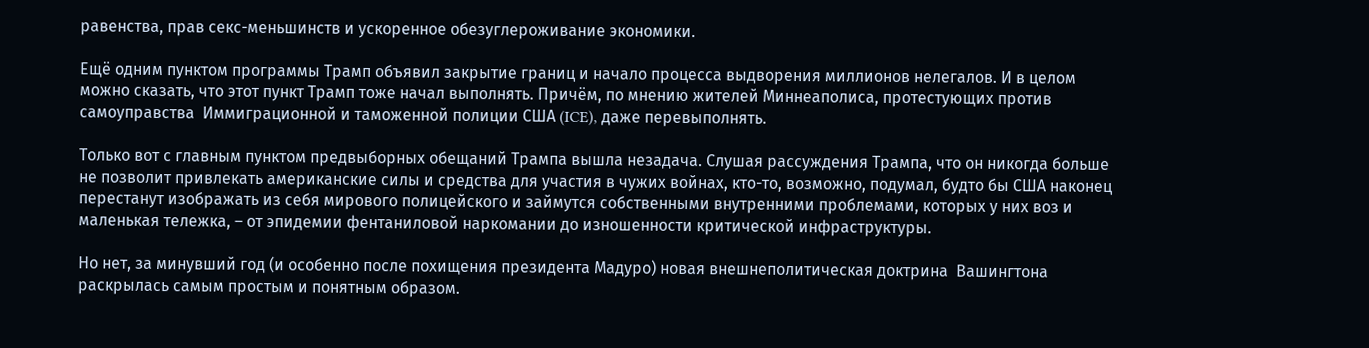равенства, прав секс-меньшинств и ускоренное обезуглероживание экономики.

Ещё одним пунктом программы Трамп объявил закрытие границ и начало процесса выдворения миллионов нелегалов. И в целом можно сказать, что этот пункт Трамп тоже начал выполнять. Причём, по мнению жителей Миннеаполиса, протестующих против самоуправства  Иммиграционной и таможенной полиции США (ICE), даже перевыполнять.

Только вот с главным пунктом предвыборных обещаний Трампа вышла незадача. Слушая рассуждения Трампа, что он никогда больше не позволит привлекать американские силы и средства для участия в чужих войнах, кто-то, возможно, подумал, будто бы США наконец перестанут изображать из себя мирового полицейского и займутся собственными внутренними проблемами, которых у них воз и маленькая тележка, – от эпидемии фентаниловой наркомании до изношенности критической инфраструктуры.

Но нет, за минувший год (и особенно после похищения президента Мадуро) новая внешнеполитическая доктрина  Вашингтона раскрылась самым простым и понятным образом.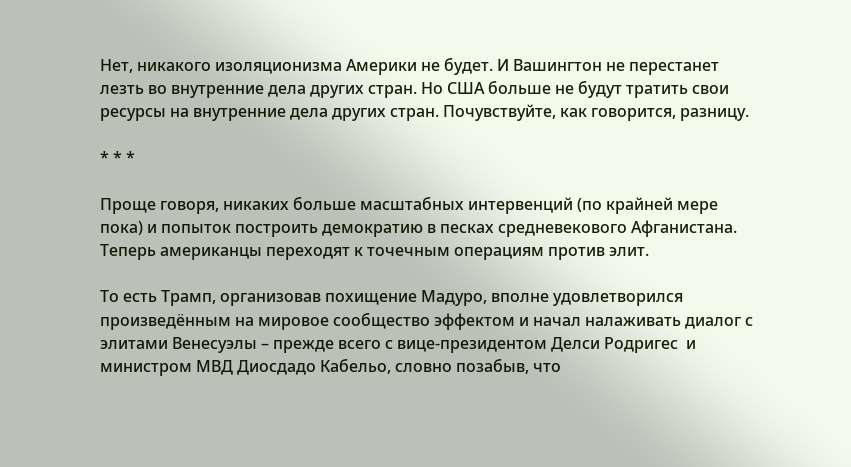Нет, никакого изоляционизма Америки не будет. И Вашингтон не перестанет лезть во внутренние дела других стран. Но США больше не будут тратить свои ресурсы на внутренние дела других стран. Почувствуйте, как говорится, разницу.

* * *

Проще говоря, никаких больше масштабных интервенций (по крайней мере пока) и попыток построить демократию в песках средневекового Афганистана. Теперь американцы переходят к точечным операциям против элит.

То есть Трамп, организовав похищение Мадуро, вполне удовлетворился произведённым на мировое сообщество эффектом и начал налаживать диалог с элитами Венесуэлы – прежде всего с вице-президентом Делси Родригес  и министром МВД Диосдадо Кабельо, словно позабыв, что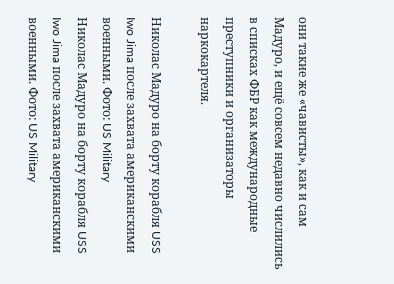они такие же «чависты», как и сам Мадуро, и ещё совсем недавно числились в списках ФБР как международные преступники и организаторы наркокартеля.

Николас Мадуро на борту корабля USS Iwo Jima после захвата американскими военными. Фото: US Military
Николас Мадуро на борту корабля USS Iwo Jima после захвата американскими военными. Фото: US Military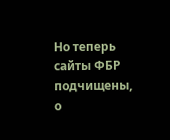Но теперь сайты ФБР подчищены, о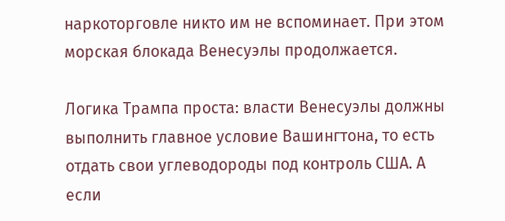наркоторговле никто им не вспоминает. При этом морская блокада Венесуэлы продолжается.

Логика Трампа проста: власти Венесуэлы должны выполнить главное условие Вашингтона, то есть отдать свои углеводороды под контроль США. А если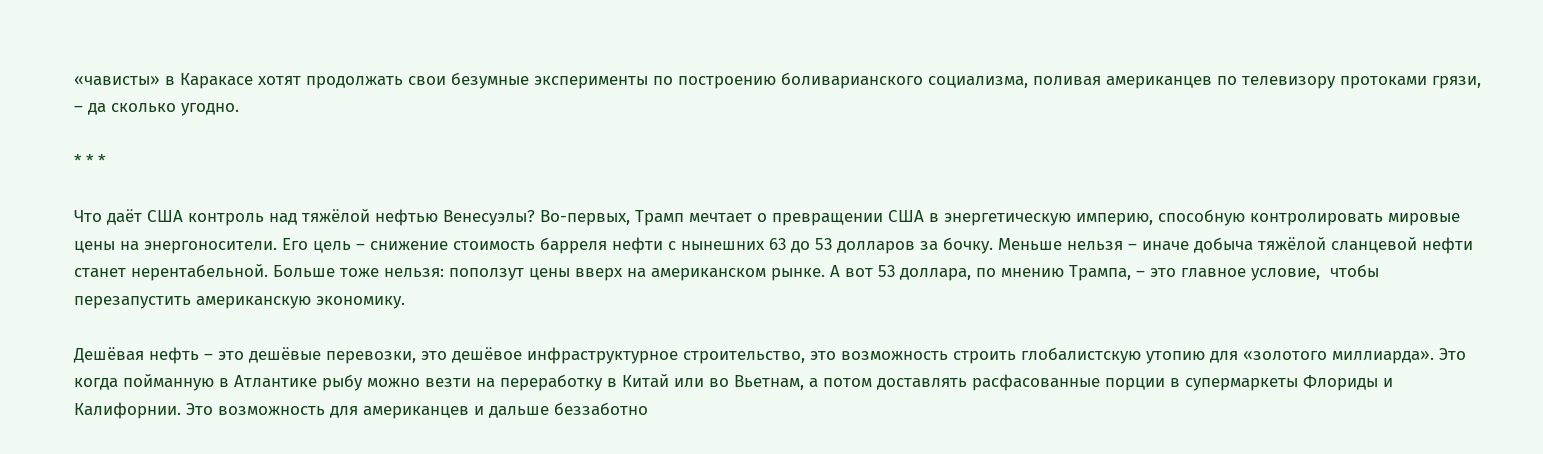«чависты» в Каракасе хотят продолжать свои безумные эксперименты по построению боливарианского социализма, поливая американцев по телевизору протоками грязи, – да сколько угодно.

* * *

Что даёт США контроль над тяжёлой нефтью Венесуэлы? Во-первых, Трамп мечтает о превращении США в энергетическую империю, способную контролировать мировые цены на энергоносители. Его цель – снижение стоимость барреля нефти с нынешних 63 до 53 долларов за бочку. Меньше нельзя – иначе добыча тяжёлой сланцевой нефти станет нерентабельной. Больше тоже нельзя: поползут цены вверх на американском рынке. А вот 53 доллара, по мнению Трампа, – это главное условие,  чтобы перезапустить американскую экономику.

Дешёвая нефть – это дешёвые перевозки, это дешёвое инфраструктурное строительство, это возможность строить глобалистскую утопию для «золотого миллиарда». Это когда пойманную в Атлантике рыбу можно везти на переработку в Китай или во Вьетнам, а потом доставлять расфасованные порции в супермаркеты Флориды и Калифорнии. Это возможность для американцев и дальше беззаботно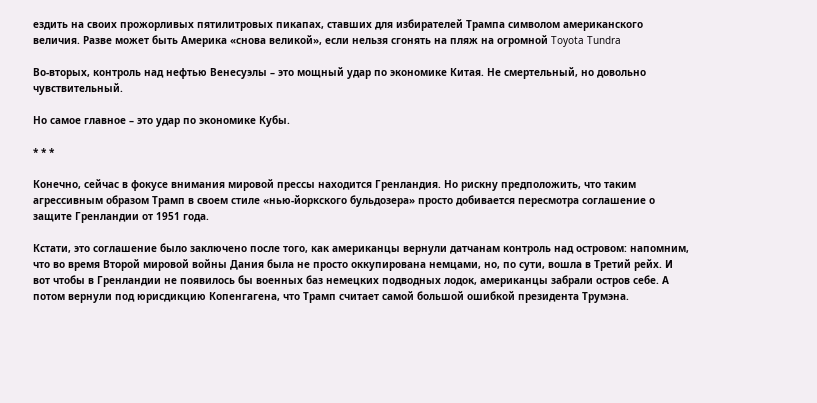ездить на своих прожорливых пятилитровых пикапах, ставших для избирателей Трампа символом американского величия. Разве может быть Америка «снова великой», если нельзя сгонять на пляж на огромной Toyota Tundra

Во-вторых, контроль над нефтью Венесуэлы – это мощный удар по экономике Китая. Не смертельный, но довольно чувствительный.

Но самое главное – это удар по экономике Кубы.

* * *

Конечно, сейчас в фокусе внимания мировой прессы находится Гренландия. Но рискну предположить, что таким агрессивным образом Трамп в своем стиле «нью-йоркского бульдозера» просто добивается пересмотра соглашение о защите Гренландии от 1951 года.

Кстати, это соглашение было заключено после того, как американцы вернули датчанам контроль над островом: напомним, что во время Второй мировой войны Дания была не просто оккупирована немцами, но, по сути, вошла в Третий рейх. И вот чтобы в Гренландии не появилось бы военных баз немецких подводных лодок, американцы забрали остров себе. А потом вернули под юрисдикцию Копенгагена, что Трамп считает самой большой ошибкой президента Трумэна.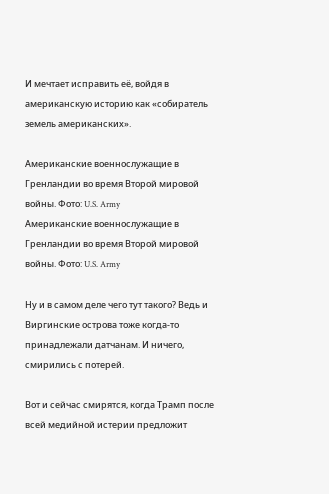И мечтает исправить её, войдя в американскую историю как «собиратель земель американских».

Американские военнослужащие в Гренландии во время Второй мировой войны. Фото: U.S. Army
Американские военнослужащие в Гренландии во время Второй мировой войны. Фото: U.S. Army

Ну и в самом деле чего тут такого? Ведь и Виргинские острова тоже когда-то принадлежали датчанам. И ничего, смирились с потерей.

Вот и сейчас смирятся, когда Трамп после всей медийной истерии предложит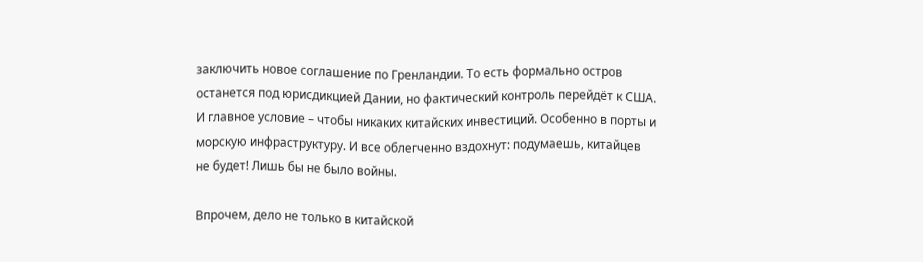заключить новое соглашение по Гренландии. То есть формально остров останется под юрисдикцией Дании, но фактический контроль перейдёт к США. И главное условие – чтобы никаких китайских инвестиций. Особенно в порты и морскую инфраструктуру. И все облегченно вздохнут: подумаешь, китайцев не будет! Лишь бы не было войны.

Впрочем, дело не только в китайской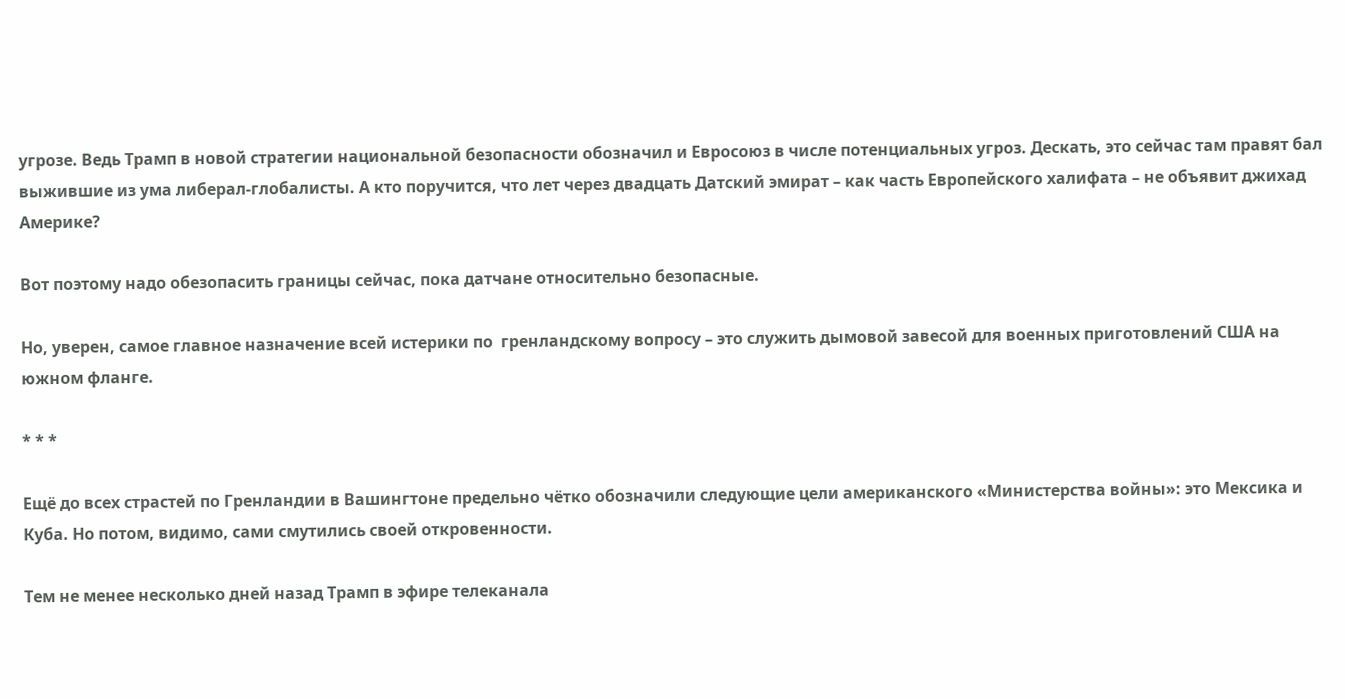угрозе. Ведь Трамп в новой стратегии национальной безопасности обозначил и Евросоюз в числе потенциальных угроз. Дескать, это сейчас там правят бал выжившие из ума либерал-глобалисты. А кто поручится, что лет через двадцать Датский эмират – как часть Европейского халифата – не объявит джихад  Америке?

Вот поэтому надо обезопасить границы сейчас, пока датчане относительно безопасные.

Но, уверен, самое главное назначение всей истерики по  гренландскому вопросу – это служить дымовой завесой для военных приготовлений США на южном фланге.

* * *

Ещё до всех страстей по Гренландии в Вашингтоне предельно чётко обозначили следующие цели американского «Министерства войны»: это Мексика и Куба. Но потом, видимо, сами смутились своей откровенности.

Тем не менее несколько дней назад Трамп в эфире телеканала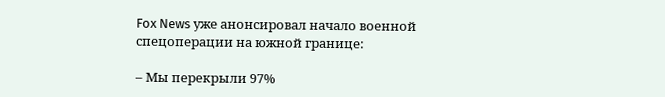Fox News уже анонсировал начало военной спецоперации на южной границе:

– Мы перекрыли 97%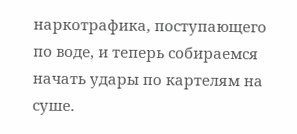наркотрафика, поступающего по воде, и теперь собираемся начать удары по картелям на суше.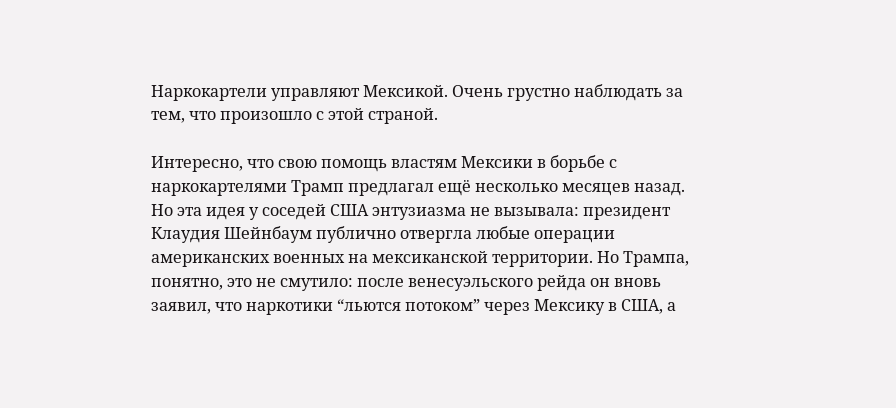Наркокартели управляют Мексикой. Очень грустно наблюдать за тем, что произошло с этой страной.

Интересно, что свою помощь властям Мексики в борьбе с наркокартелями Трамп предлагал ещё несколько месяцев назад. Но эта идея у соседей США энтузиазма не вызывала: президент Клаудия Шейнбаум публично отвергла любые операции американских военных на мексиканской территории. Но Трампа, понятно, это не смутило: после венесуэльского рейда он вновь заявил, что наркотики “льются потоком” через Мексику в США, а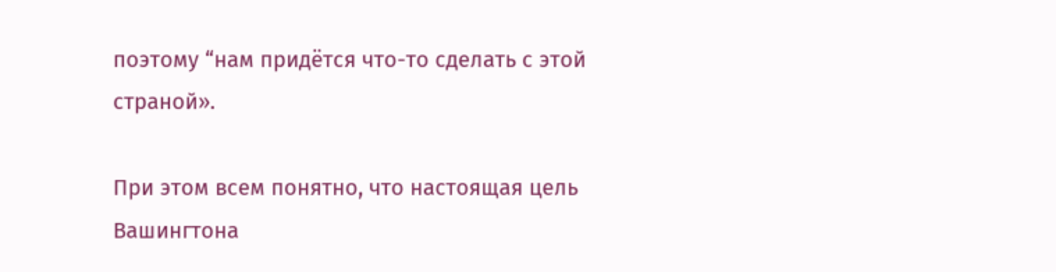поэтому “нам придётся что-то сделать с этой страной».

При этом всем понятно, что настоящая цель Вашингтона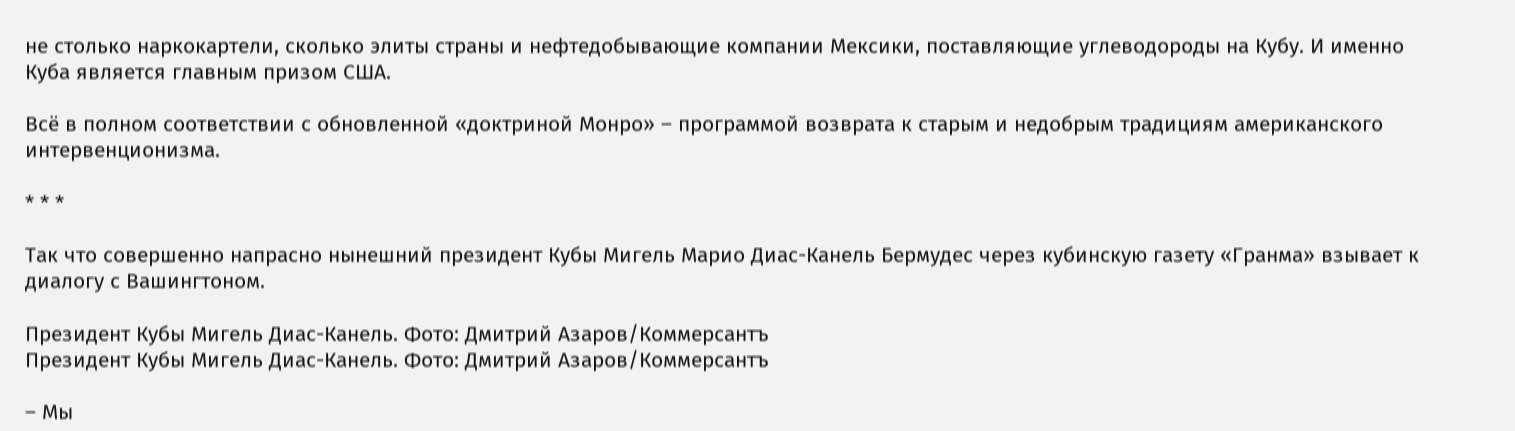не столько наркокартели, сколько элиты страны и нефтедобывающие компании Мексики, поставляющие углеводороды на Кубу. И именно Куба является главным призом США.

Всё в полном соответствии с обновленной «доктриной Монро» – программой возврата к старым и недобрым традициям американского интервенционизма.

* * *

Так что совершенно напрасно нынешний президент Кубы Мигель Марио Диас-Канель Бермудес через кубинскую газету «Гранма» взывает к диалогу с Вашингтоном.

Президент Кубы Мигель Диас-Канель. Фото: Дмитрий Азаров/Коммерсантъ
Президент Кубы Мигель Диас-Канель. Фото: Дмитрий Азаров/Коммерсантъ

– Мы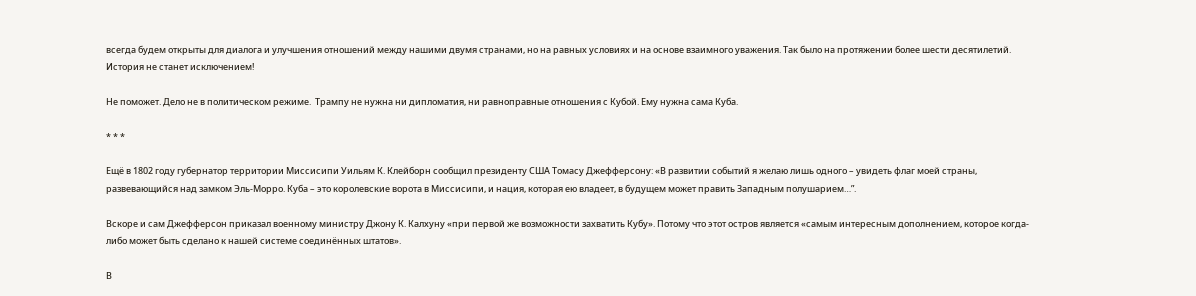всегда будем открыты для диалога и улучшения отношений между нашими двумя странами, но на равных условиях и на основе взаимного уважения. Так было на протяжении более шести десятилетий. История не станет исключением!

Не поможет. Дело не в политическом режиме.  Трампу не нужна ни дипломатия, ни равноправные отношения с Кубой. Ему нужна сама Куба.

* * *

Ещё в 1802 году губернатор территории Миссисипи Уильям К. Клейборн сообщил президенту США Томасу Джефферсону: «В развитии событий я желаю лишь одного – увидеть флаг моей страны, развевающийся над замком Эль-Морро. Куба – это королевские ворота в Миссисипи, и нация, которая ею владеет, в будущем может править Западным полушарием…”.

Вскоре и сам Джефферсон приказал военному министру Джону К. Калхуну «при первой же возможности захватить Кубу». Потому что этот остров является «самым интересным дополнением, которое когда-либо может быть сделано к нашей системе соединённых штатов».

В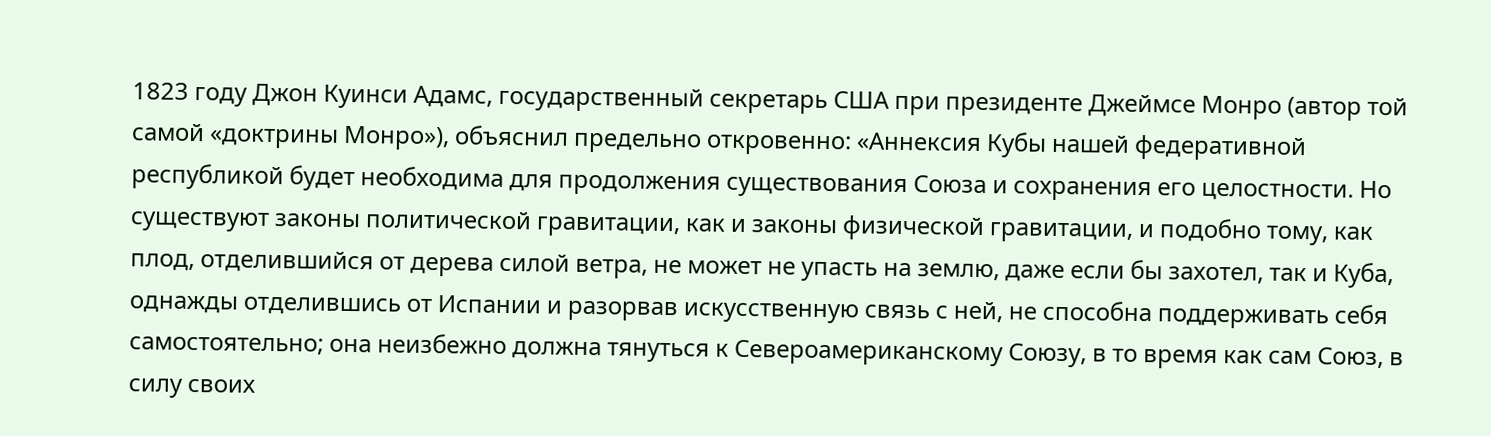1823 году Джон Куинси Адамс, государственный секретарь США при президенте Джеймсе Монро (автор той самой «доктрины Монро»), объяснил предельно откровенно: «Аннексия Кубы нашей федеративной республикой будет необходима для продолжения существования Союза и сохранения его целостности. Но существуют законы политической гравитации, как и законы физической гравитации, и подобно тому, как плод, отделившийся от дерева силой ветра, не может не упасть на землю, даже если бы захотел, так и Куба, однажды отделившись от Испании и разорвав искусственную связь с ней, не способна поддерживать себя самостоятельно; она неизбежно должна тянуться к Североамериканскому Союзу, в то время как сам Союз, в силу своих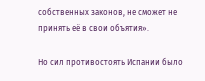собственных законов, не сможет не принять её в свои объятия».

Но сил противостоять Испании было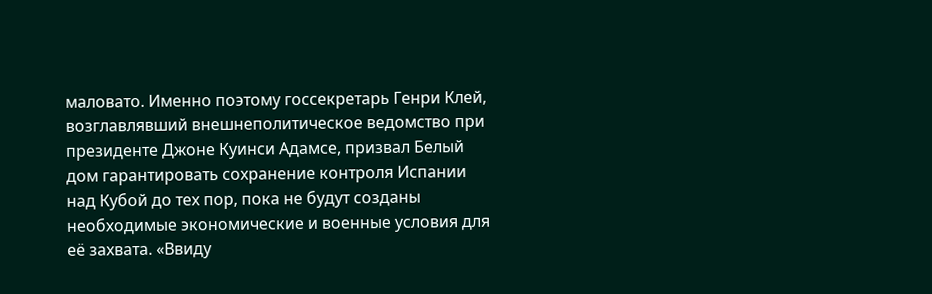маловато. Именно поэтому госсекретарь Генри Клей, возглавлявший внешнеполитическое ведомство при президенте Джоне Куинси Адамсе, призвал Белый дом гарантировать сохранение контроля Испании над Кубой до тех пор, пока не будут созданы необходимые экономические и военные условия для её захвата. «Ввиду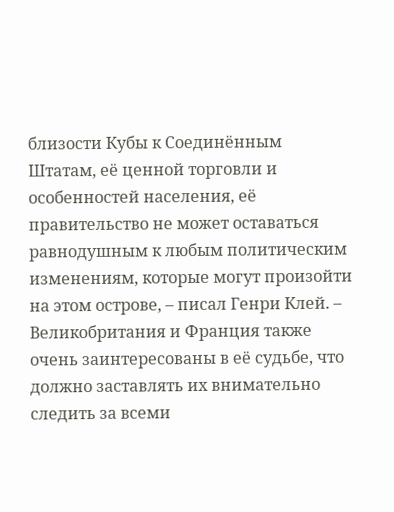близости Кубы к Соединённым Штатам, её ценной торговли и особенностей населения, её правительство не может оставаться равнодушным к любым политическим изменениям, которые могут произойти на этом острове, – писал Генри Клей. – Великобритания и Франция также очень заинтересованы в её судьбе, что должно заставлять их внимательно следить за всеми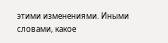этими изменениями. Иными словами, какое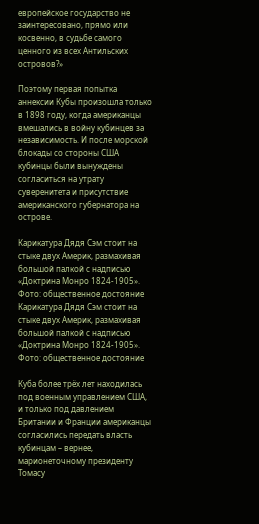европейское государство не заинтересовано, прямо или косвенно, в судьбе самого ценного из всех Антильских островов?»

Поэтому первая попытка аннексии Кубы произошла только в 1898 году, когда американцы вмешались в войну кубинцев за независимость. И после морской блокады со стороны США кубинцы были вынуждены согласиться на утрату суверенитета и присутствие американского губернатора на острове.

Карикатура Дядя Сэм стоит на стыке двух Америк, размахивая большой палкой с надписью «Доктрина Монро 1824-1905». Фото: общественное достояние
Карикатура Дядя Сэм стоит на стыке двух Америк, размахивая большой палкой с надписью «Доктрина Монро 1824-1905». Фото: общественное достояние

Куба более трёх лет находилась под военным управлением США, и только под давлением Британии и Франции американцы согласились передать власть кубинцам – вернее, марионеточному президенту Томасу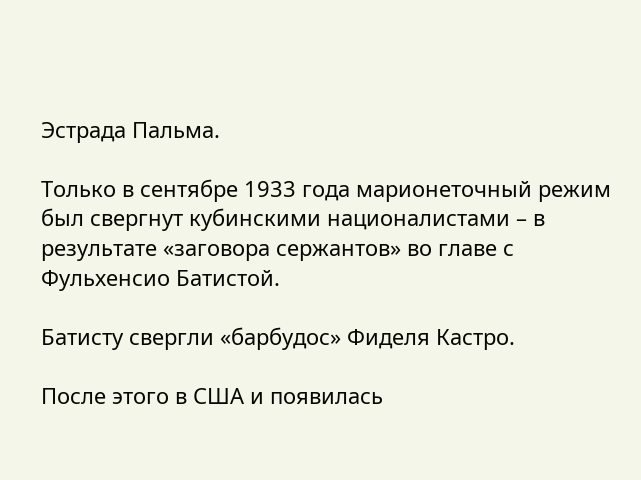Эстрада Пальма.

Только в сентябре 1933 года марионеточный режим был свергнут кубинскими националистами – в результате «заговора сержантов» во главе с Фульхенсио Батистой.

Батисту свергли «барбудос» Фиделя Кастро.

После этого в США и появилась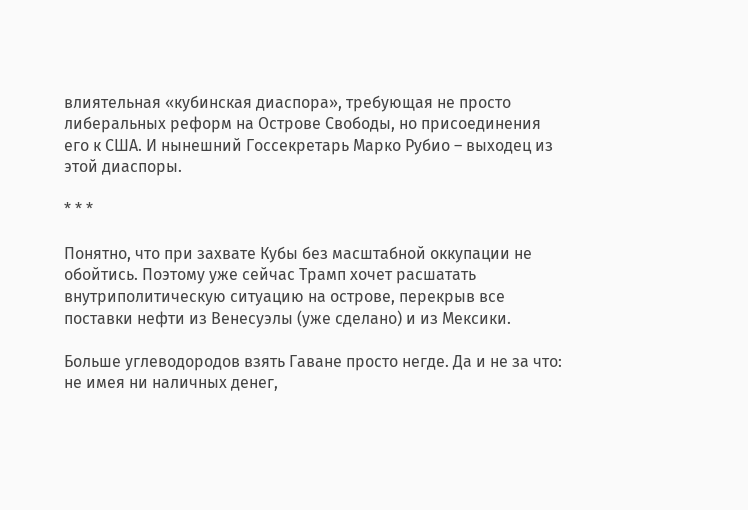влиятельная «кубинская диаспора», требующая не просто либеральных реформ на Острове Свободы, но присоединения его к США. И нынешний Госсекретарь Марко Рубио – выходец из этой диаспоры.

* * *

Понятно, что при захвате Кубы без масштабной оккупации не обойтись. Поэтому уже сейчас Трамп хочет расшатать внутриполитическую ситуацию на острове, перекрыв все поставки нефти из Венесуэлы (уже сделано) и из Мексики.

Больше углеводородов взять Гаване просто негде. Да и не за что: не имея ни наличных денег,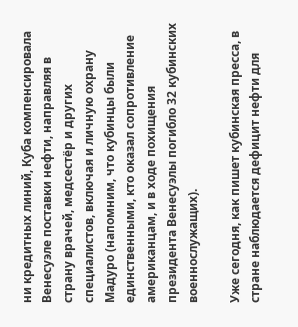ни кредитных линий, Куба компенсировала Венесуэле поставки нефти, направляя в страну врачей, медсестёр и других специалистов, включая и личную охрану Мадуро (напомним, что кубинцы были единственными, кто оказал сопротивление американцам, и в ходе похищения президента Венесуэлы погибло 32 кубинских военнослужащих).

Уже сегодня, как пишет кубинская пресса, в стране наблюдается дефицит нефти для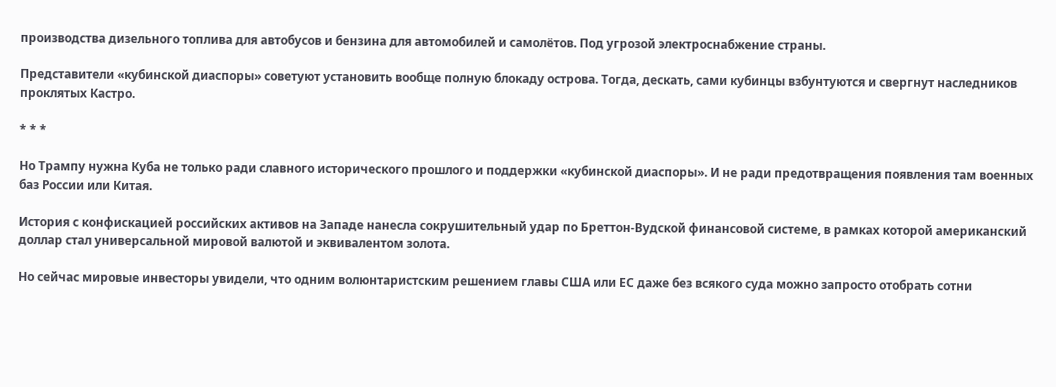производства дизельного топлива для автобусов и бензина для автомобилей и самолётов. Под угрозой электроснабжение страны.

Представители «кубинской диаспоры» советуют установить вообще полную блокаду острова. Тогда, дескать, сами кубинцы взбунтуются и свергнут наследников проклятых Кастро.

* * *

Но Трампу нужна Куба не только ради славного исторического прошлого и поддержки «кубинской диаспоры». И не ради предотвращения появления там военных баз России или Китая.

История с конфискацией российских активов на Западе нанесла сокрушительный удар по Бреттон-Вудской финансовой системе, в рамках которой американский доллар стал универсальной мировой валютой и эквивалентом золота.

Но сейчас мировые инвесторы увидели, что одним волюнтаристским решением главы США или ЕС даже без всякого суда можно запросто отобрать сотни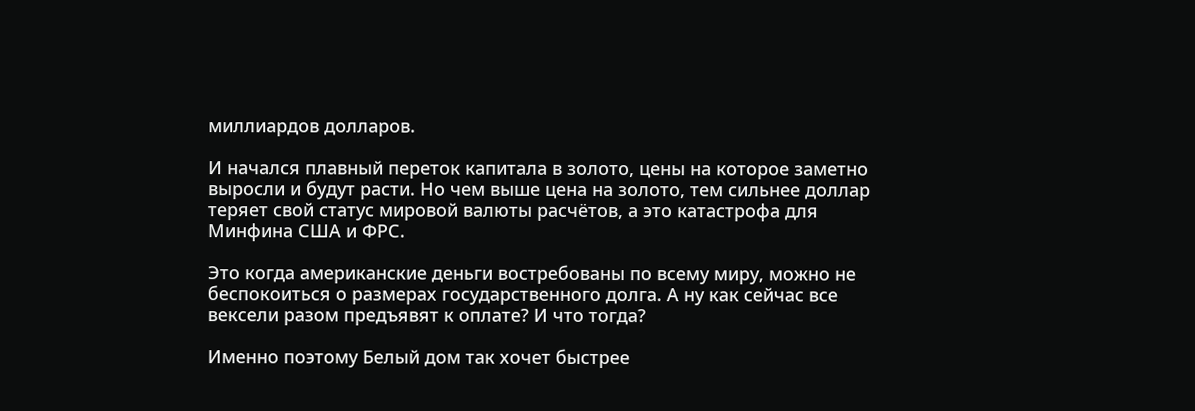миллиардов долларов.

И начался плавный переток капитала в золото, цены на которое заметно выросли и будут расти. Но чем выше цена на золото, тем сильнее доллар теряет свой статус мировой валюты расчётов, а это катастрофа для Минфина США и ФРС.

Это когда американские деньги востребованы по всему миру, можно не беспокоиться о размерах государственного долга. А ну как сейчас все вексели разом предъявят к оплате? И что тогда?

Именно поэтому Белый дом так хочет быстрее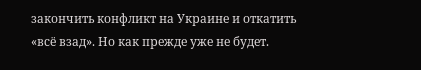закончить конфликт на Украине и откатить «всё взад». Но как прежде уже не будет.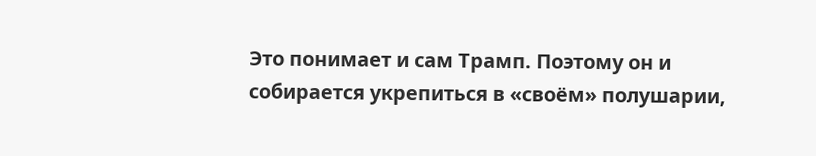Это понимает и сам Трамп. Поэтому он и собирается укрепиться в «своём» полушарии,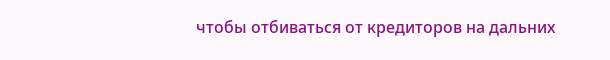чтобы отбиваться от кредиторов на дальних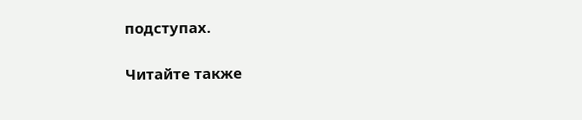подступах.

Читайте также